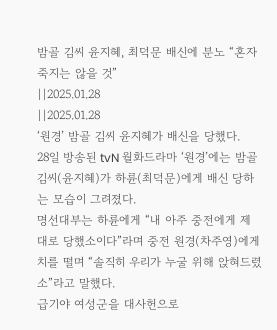밤골 김씨 윤지혜, 최덕문 배신에 분노 “혼자 죽지는 않을 것”
||2025.01.28
||2025.01.28
‘원경’ 밤골 김씨 윤지혜가 배신을 당했다.
28일 방송된 tvN 월화드라마 ‘원경’에는 밤골 김씨(윤지혜)가 하륜(최덕문)에게 배신 당하는 모습이 그려졌다.
명선대부는 하륜에게 “내 아주 중전에게 제대로 당했소이다”라며 중전 원경(차주영)에게 치를 떨며 “솔직히 우리가 누굴 위해 앉혀드렸소”라고 말했다.
급기야 여성군을 대사헌으로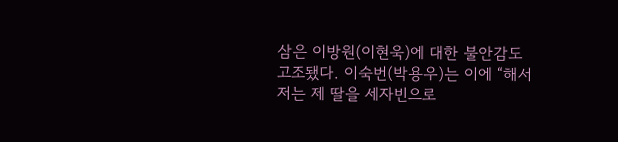삼은 이방원(이현욱)에 대한 불안감도 고조됐다. 이숙번(박용우)는 이에 “해서 저는 제 딸을 세자빈으로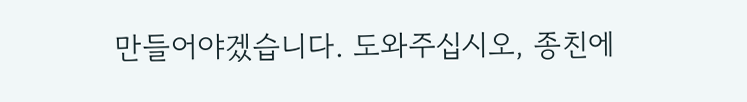만들어야겠습니다. 도와주십시오, 종친에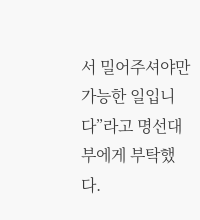서 밀어주셔야만 가능한 일입니다”라고 명선대부에게 부탁했다.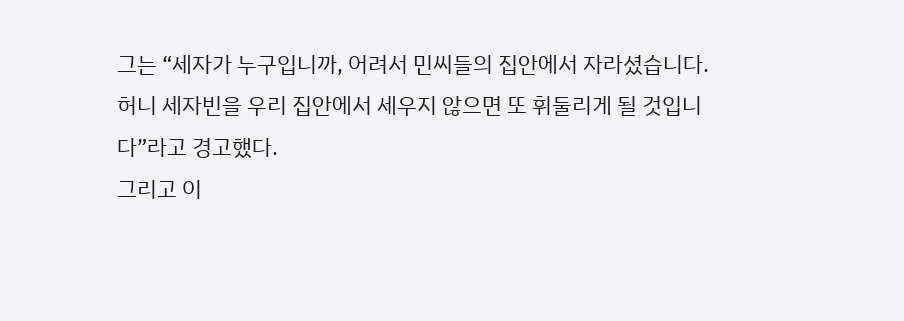그는 “세자가 누구입니까, 어려서 민씨들의 집안에서 자라셨습니다. 허니 세자빈을 우리 집안에서 세우지 않으면 또 휘둘리게 될 것입니다”라고 경고했다.
그리고 이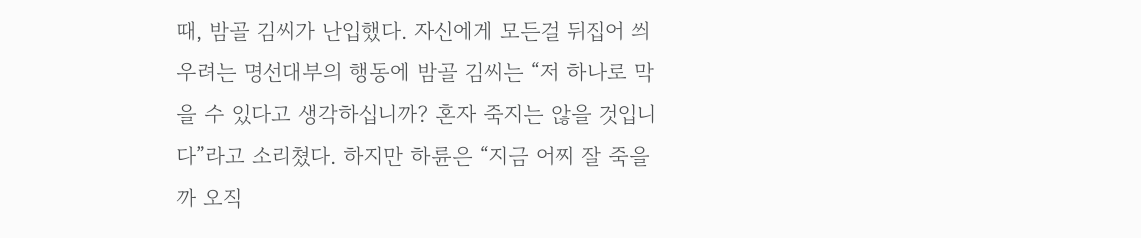때, 밤골 김씨가 난입했다. 자신에게 모든걸 뒤집어 씌우려는 명선대부의 행동에 밤골 김씨는 “저 하나로 막을 수 있다고 생각하십니까? 혼자 죽지는 않을 것입니다”라고 소리쳤다. 하지만 하륜은 “지금 어찌 잘 죽을까 오직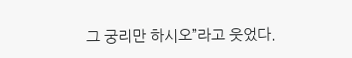그 궁리만 하시오”라고 웃었다.